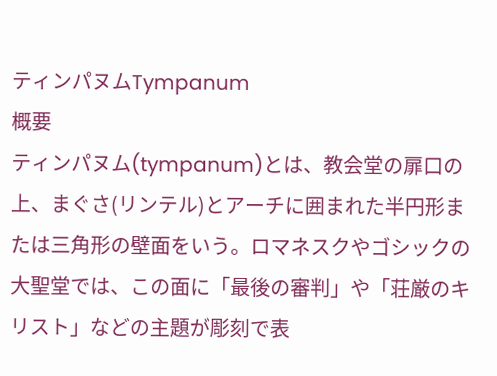ティンパヌムTympanum
概要
ティンパヌム(tympanum)とは、教会堂の扉口の上、まぐさ(リンテル)とアーチに囲まれた半円形または三角形の壁面をいう。ロマネスクやゴシックの大聖堂では、この面に「最後の審判」や「荘厳のキリスト」などの主題が彫刻で表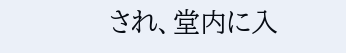され、堂内に入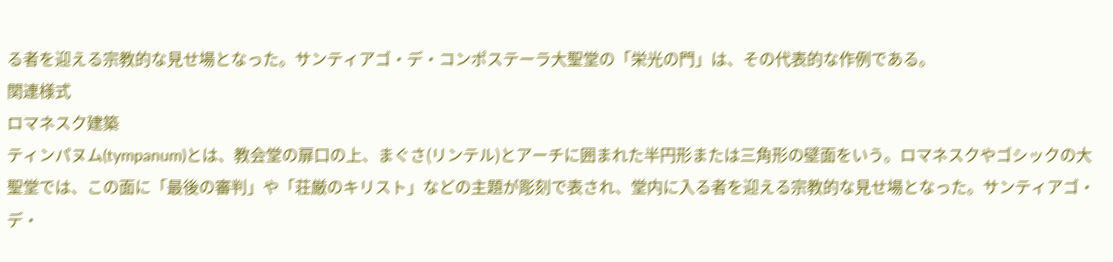る者を迎える宗教的な見せ場となった。サンティアゴ・デ・コンポステーラ大聖堂の「栄光の門」は、その代表的な作例である。
関連様式
ロマネスク建築
ティンパヌム(tympanum)とは、教会堂の扉口の上、まぐさ(リンテル)とアーチに囲まれた半円形または三角形の壁面をいう。ロマネスクやゴシックの大聖堂では、この面に「最後の審判」や「荘厳のキリスト」などの主題が彫刻で表され、堂内に入る者を迎える宗教的な見せ場となった。サンティアゴ・デ・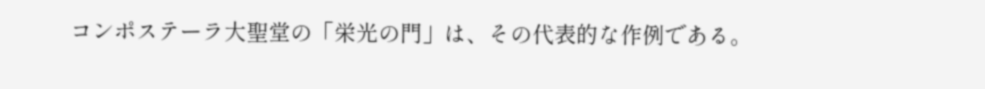コンポステーラ大聖堂の「栄光の門」は、その代表的な作例である。